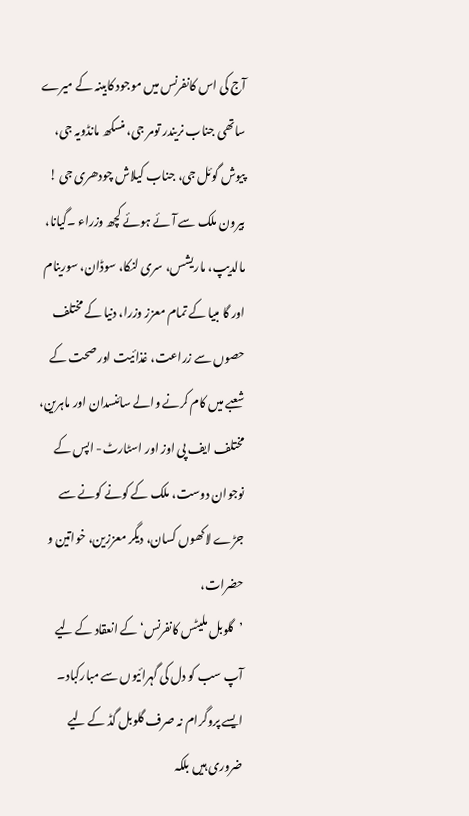آج کی اس کانفرنس میں موجود کابینہ کے میرے ساتھی جناب نریندر تومر جی، منسکھ مانڈویہ جی، پیوش گوئل جی، جناب کیلاش چودھری جی ! بیرون ملک سے آئے ہوئے کچھ وزراء ۔گیانا، مالدیپ، ماریشس، سری لنکا، سوڈان، سورینام اور گا مبیا کے تمام معزز وزرا، دنیا کے مختلف حصوں سے زراعت، غذائیت اور صحت کے شعبے میں کام کرنے والے سائنسدان اور ماہرین، مختلف ایف پی اوز اور اسٹارٹ- اپس کے نوجوان دوست، ملک کے کونے کونے سے جڑے لاکھوں کسان، دیگر معززین، خواتین و حضرات،
’گلوبل ملیٹس کانفرنس‘ کے انعقاد کے لیے آپ سب کو دل کی گہرائیوں سے مبارکباد۔ ایسے پروگرام نہ صرف گلوبل گڈ کے لیے ضروری ہیں بلکہ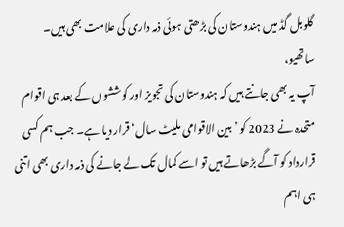گلوبل گڈ میں ہندوستان کی بڑھتی ہوئی ذمہ داری کی علامت بھی ہیں۔
ساتھیو،
آپ یہ بھی جانتے ہیں کہ ہندوستان کی تجویز اور کوششوں کے بعد ہی اقوام متحدہ نے 2023 کو ’بین الاقوامی ملیٹ سال‘ قرار دیا ہے۔ جب ہم کسی قرارداد کو آگے بڑھاتے ہیں تو اسے کمال تک لے جانے کی ذمہ داری بھی اتنی ہی اہم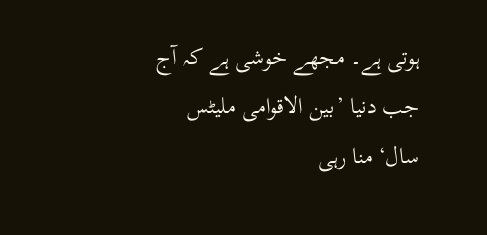ہوتی ہے۔ مجھے خوشی ہے کہ آج جب دنیا ’بین الاقوامی ملیٹس سال‘ منا رہی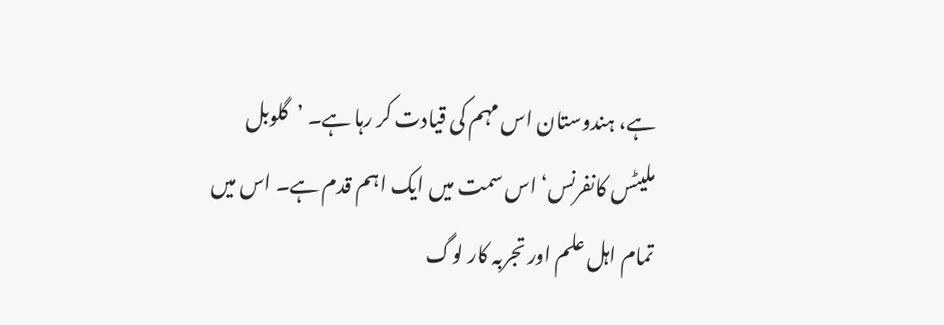ہے، ہندوستان اس مہم کی قیادت کر رہا ہے۔ ’گلوبل ملیٹس کانفرنس‘ اس سمت میں ایک اہم قدم ہے۔ اس میں تمام اہل علم اور تجربہ کار لوگ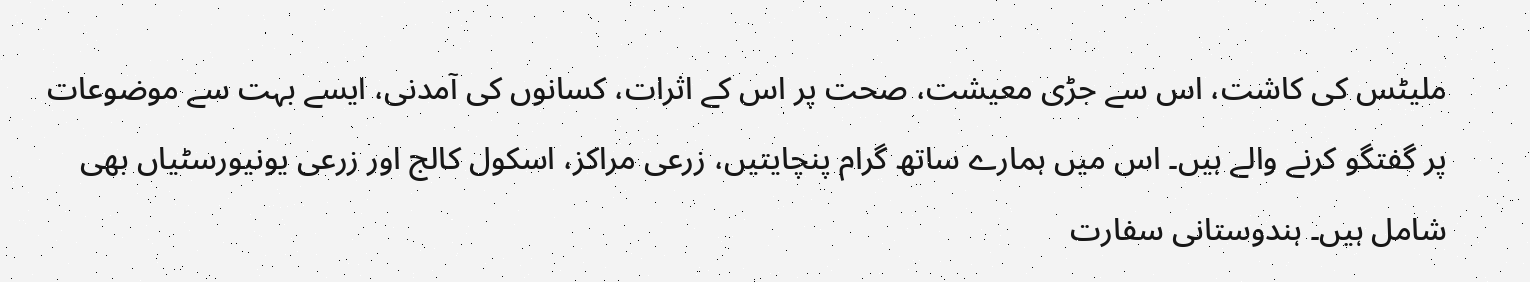ملیٹس کی کاشت، اس سے جڑی معیشت، صحت پر اس کے اثرات، کسانوں کی آمدنی، ایسے بہت سے موضوعات پر گفتگو کرنے والے ہیں۔ اس میں ہمارے ساتھ گرام پنچایتیں، زرعی مراکز، اسکول کالج اور زرعی یونیورسٹیاں بھی شامل ہیں۔ ہندوستانی سفارت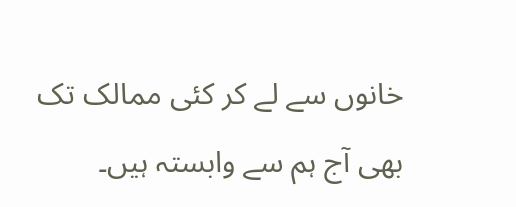خانوں سے لے کر کئی ممالک تک بھی آج ہم سے وابستہ ہیں۔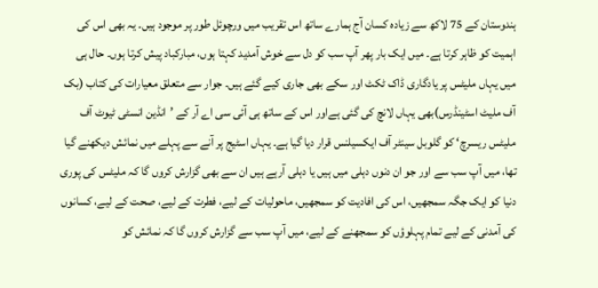ہندوستان کے 75 لاکھ سے زیادہ کسان آج ہمارے ساتھ اس تقریب میں ورچوئل طور پر موجود ہیں۔ یہ بھی اس کی اہمیت کو ظاہر کرتا ہے۔ میں ایک بار پھر آپ سب کو دل سے خوش آمدید کہتا ہوں، مبارکباد پیش کرتا ہوں۔ حال ہی میں یہاں ملیٹس پر یادگاری ڈاک ٹکٹ اور سکے بھی جاری کیے گئے ہیں۔ جوار سے متعلق معیارات کی کتاب (بک آف ملیٹ اسٹینڈرس)بھی یہاں لانچ کی گئی ہےاور اس کے ساتھ ہی آئی سی اے آر کے ’انڈین انسٹی ٹیوٹ آف ملیٹس ریسرچ‘ کو گلوبل سینٹر آف ایکسیلنس قرار دیا گیا ہے۔ یہاں اسٹیج پر آنے سے پہلے میں نمائش دیکھنے گیا تھا، میں آپ سب سے اور جو ان دنوں دہلی میں ہیں یا دہلی آرہے ہیں ان سے بھی گزارش کروں گا کہ ملیٹس کی پوری دنیا کو ایک جگہ سمجھیں، اس کی افادیت کو سمجھیں، ماحولیات کے لیے، فطرت کے لیے، صحت کے لیے، کسانوں کی آمدنی کے لیے تمام پہلوؤں کو سمجھنے کے لیے، میں آپ سب سے گزارش کروں گا کہ نمائش کو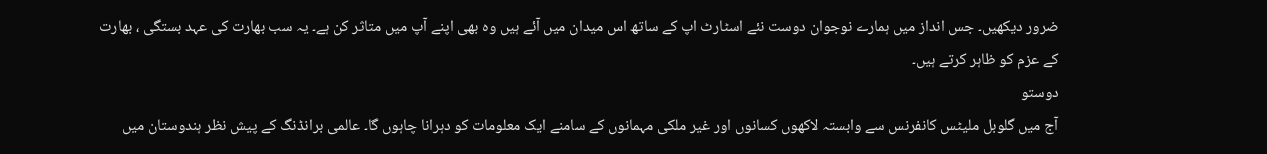ضرور دیکھیں۔ جس انداز میں ہمارے نوجوان دوست نئے اسٹارٹ اپ کے ساتھ اس میدان میں آئے ہیں وہ بھی اپنے آپ میں متاثر کن ہے۔ یہ سب بھارت کی عہد بستگی ، بھارت کے عزم کو ظاہر کرتے ہیں۔
دوستو
آج میں گلوبل ملیٹس کانفرنس سے وابستہ لاکھوں کسانوں اور غیر ملکی مہمانوں کے سامنے ایک معلومات کو دہرانا چاہوں گا۔ عالمی برانڈنگ کے پیش نظر ہندوستان میں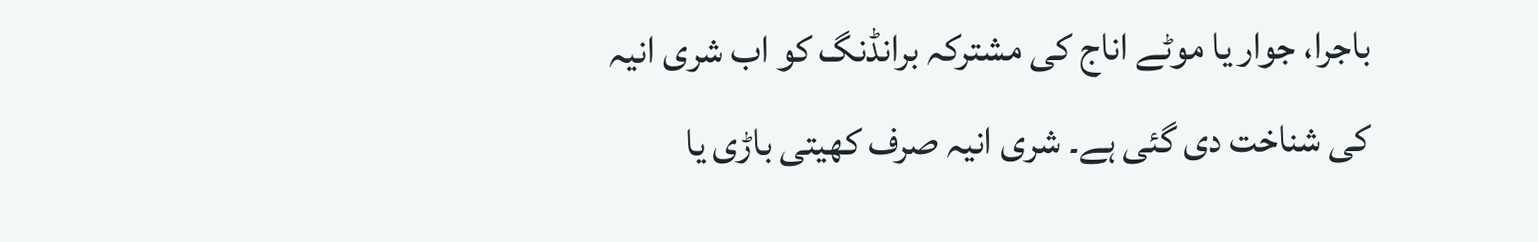باجرا، جوار یا موٹے اناج کی مشترکہ برانڈنگ کو اب شری انیہ کی شناخت دی گئی ہے۔ شری انیہ صرف کھیتی باڑی یا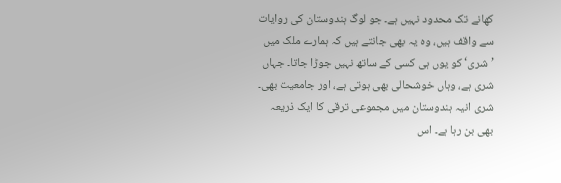کھانے تک محدود نہیں ہے۔ جو لوگ ہندوستان کی روایات سے واقف ہیں، وہ یہ بھی جانتے ہیں کہ ہمارے ملک میں ’شری‘ کو یوں ہی کسی کے ساتھ نہیں جوڑا جاتا۔ جہاں شری ہے، وہاں خوشحالی بھی ہوتی ہے، اور جامعیت بھی۔ شری انیہ ہندوستان میں مجموعی ترقی کا ایک ذریعہ بھی بن رہا ہے۔ اس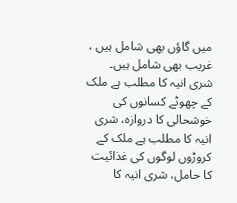میں گاؤں بھی شامل ہیں ، غریب بھی شامل ہیں۔ شری انیہ کا مطلب ہے ملک کے چھوٹے کسانوں کی خوشحالی کا دروازہ، شری انیہ کا مطلب ہے ملک کے کروڑوں لوگوں کی غذائیت کا حامل، شری انیہ کا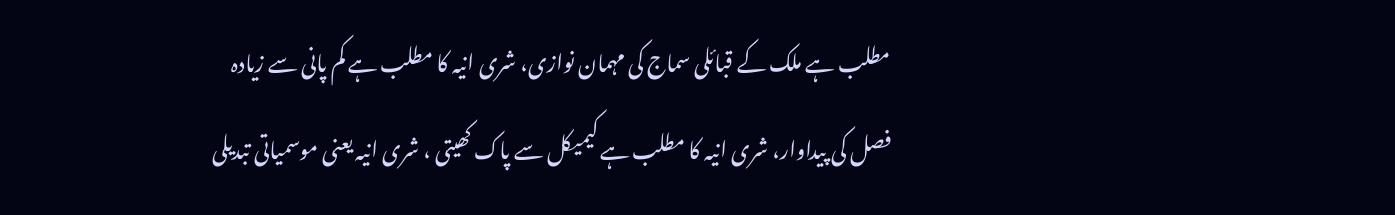مطلب ہے ملک کے قبائلی سماج کی مہمان نوازی، شری انیہ کا مطلب ہے کم پانی سے زیادہ فصل کی پیداوار، شری انیہ کا مطلب ہے کیمیکل سے پاک کھیتی ، شری انیہ یعنی موسمیاتی تبدیلی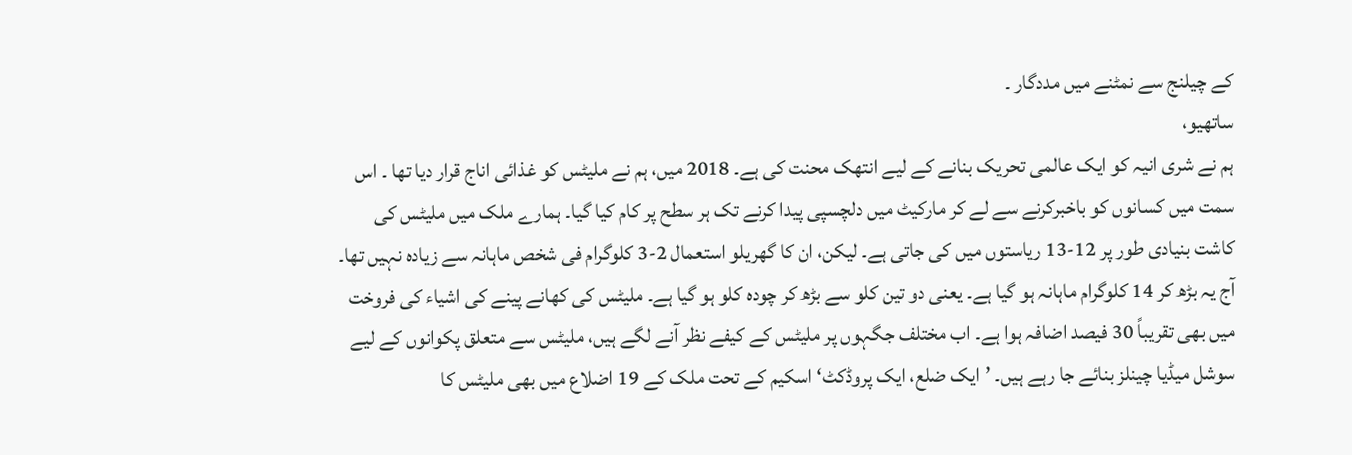کے چیلنج سے نمٹنے میں مددگار ۔
ساتھیو،
ہم نے شری انیہ کو ایک عالمی تحریک بنانے کے لیے انتھک محنت کی ہے۔ 2018 میں، ہم نے ملیٹس کو غذائی اناج قرار دیا تھا ۔ اس سمت میں کسانوں کو باخبرکرنے سے لے کر مارکیٹ میں دلچسپی پیدا کرنے تک ہر سطح پر کام کیا گیا۔ ہمارے ملک میں ملیٹس کی کاشت بنیادی طور پر 12-13 ریاستوں میں کی جاتی ہے۔ لیکن، ان کا گھریلو استعمال 2-3 کلوگرام فی شخص ماہانہ سے زیادہ نہیں تھا۔ آج یہ بڑھ کر 14 کلوگرام ماہانہ ہو گیا ہے۔ یعنی دو تین کلو سے بڑھ کر چودہ کلو ہو گیا ہے۔ ملیٹس کی کھانے پینے کی اشیاء کی فروخت میں بھی تقریباً 30 فیصد اضافہ ہوا ہے۔ اب مختلف جگہوں پر ملیٹس کے کیفے نظر آنے لگے ہیں، ملیٹس سے متعلق پکوانوں کے لیے سوشل میڈیا چینلز بنائے جا رہے ہیں۔ ’ایک ضلع، ایک پروڈکٹ‘ اسکیم کے تحت ملک کے 19 اضلاع میں بھی ملیٹس کا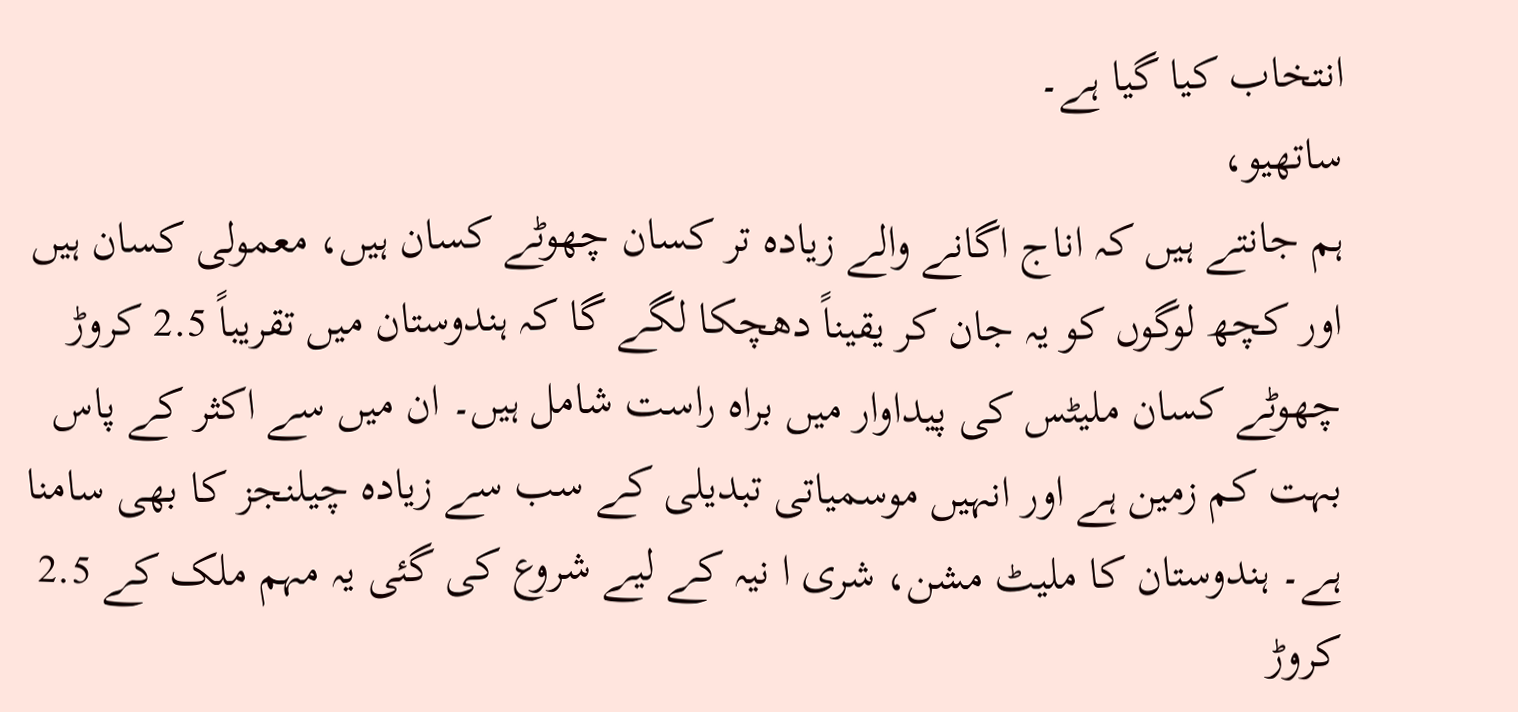انتخاب کیا گیا ہے۔
ساتھیو،
ہم جانتے ہیں کہ اناج اگانے والے زیادہ تر کسان چھوٹے کسان ہیں، معمولی کسان ہیں اور کچھ لوگوں کو یہ جان کر یقیناً دھچکا لگے گا کہ ہندوستان میں تقریباً 2.5 کروڑ چھوٹے کسان ملیٹس کی پیداوار میں براہ راست شامل ہیں۔ ان میں سے اکثر کے پاس بہت کم زمین ہے اور انہیں موسمیاتی تبدیلی کے سب سے زیادہ چیلنجز کا بھی سامنا ہے۔ ہندوستان کا ملیٹ مشن، شری ا نیہ کے لیے شروع کی گئی یہ مہم ملک کے 2.5 کروڑ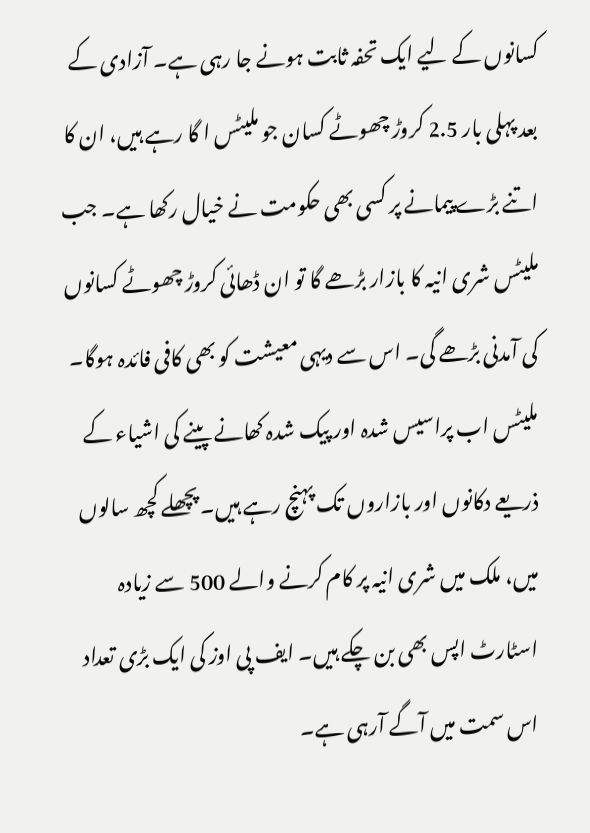کسانوں کے لیے ایک تحفہ ثابت ہونے جا رہی ہے۔ آزادی کے بعد پہلی بار 2.5 کروڑ چھوٹے کسان جو ملیٹس ا گا رہے ہیں، ان کا اتنے بڑے پیمانے پر کسی بھی حکومت نے خیال رکھا ہے۔ جب ملیٹس شری انیہ کا بازار بڑھے گا تو ان ڈھائی کروڑ چھوٹے کسانوں کی آمدنی بڑھے گی۔ اس سے دیہی معیشت کو بھی کافی فائدہ ہوگا۔ ملیٹس اب پراسیس شدہ اور پیک شدہ کھانے پینے کی اشیاء کے ذریعے دکانوں اور بازاروں تک پہنچ رہے ہیں۔ پچھلے کچھ سالوں میں، ملک میں شری انیہ پر کام کرنے والے 500 سے زیادہ اسٹارٹ اپس بھی بن چکے ہیں۔ ایف پی اوز کی ایک بڑی تعداد اس سمت میں آگے آرہی ہے۔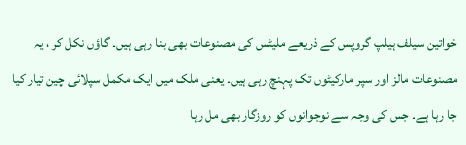خواتین سیلف ہیلپ گروپس کے ذریعے ملیٹس کی مصنوعات بھی بنا رہی ہیں۔ گاؤں نکل کر ، یہ مصنوعات مالز اور سپر مارکیٹوں تک پہنچ رہی ہیں۔ یعنی ملک میں ایک مکمل سپلائی چین تیار کیا جا رہا ہے۔ جس کی وجہ سے نوجوانوں کو روزگار بھی مل رہا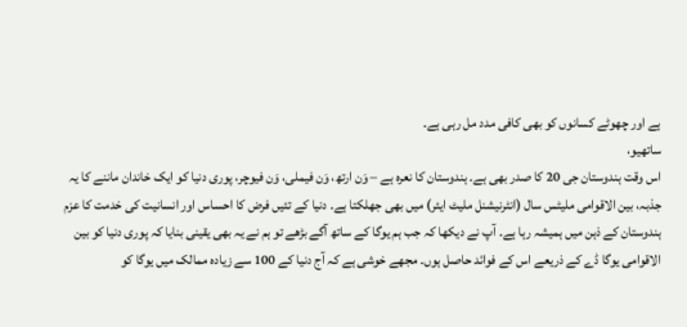ہے اور چھوٹے کسانوں کو بھی کافی مدد مل رہی ہے۔
ساتھیو،
اس وقت ہندوستان جی 20 کا صدر بھی ہے۔ ہندوستان کا نعرہ ہے – وَن ارتھ، وَن فیملی، وَن فیوچر، پوری دنیا کو ایک خاندان ماننے کا یہ جذبہ، بین الاقوامی ملیٹس سال (انٹرنیشنل ملیٹ ایئر) میں بھی جھلکتا ہے۔ دنیا کے تئیں فرض کا احساس اور انسانیت کی خدمت کا عزم ہندوستان کے ذہن میں ہمیشہ رہا ہے۔ آپ نے دیکھا کہ جب ہم یوگا کے ساتھ آگے بڑھے تو ہم نے یہ بھی یقینی بنایا کہ پوری دنیا کو بین الاقوامی یوگا ڈے کے ذریعے اس کے فوائد حاصل ہوں۔ مجھے خوشی ہے کہ آج دنیا کے 100 سے زیادہ ممالک میں یوگا کو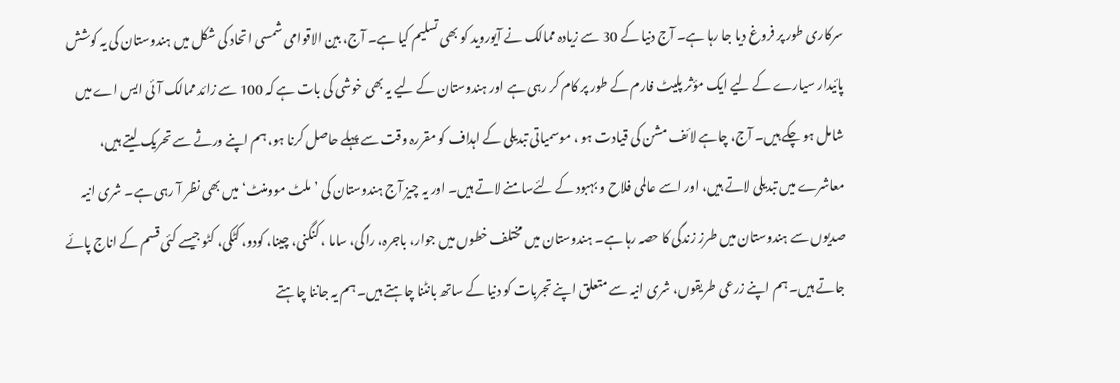سرکاری طور پر فروغ دیا جا رہا ہے۔ آج دنیا کے 30 سے زیادہ ممالک نے آیوروید کو بھی تسلیم کیا ہے۔ آج، بین الاقوامی شمسی اتحاد کی شکل میں ہندوستان کی یہ کوشش پائیدار سیارے کے لیے ایک مؤثر پلیٹ فارم کے طور پر کام کر رہی ہے اور ہندوستان کے لیے یہ بھی خوشی کی بات ہے کہ 100 سے زائد ممالک آئی ایس اے میں شامل ہو چکے ہیں۔ آج، چاہے لائف مشن کی قیادت ہو ، موسمیاتی تبدیلی کے اہداف کو مقررہ وقت سے پہلے حاصل کرنا ہو، ہم اپنے ورثے سے تحریک لیتے ہیں، معاشرے میں تبدیلی لاتے ہیں، اور اسے عالمی فلاح و بہبود کے لئےسامنے لاتے ہیں۔ اور یہ چیز آج ہندوستان کی ’ملٹ موومنٹ‘ میں بھی نظر آ رہی ہے۔ شری انیہ صدیوں سے ہندوستان میں طرز زندگی کا حصہ رہا ہے۔ ہندوستان میں مختلف خطوں میں جوار، باجرہ، راگی، ساما ، کنگنی، چینا، کودو، کٹکی، کٹو جیسے کئی قسم کے اناج پائے جاتے ہیں۔ ہم اپنے زرعی طریقوں، شری انیہ سے متعلق اپنے تجربات کو دنیا کے ساتھ بانٹنا چاہتے ہیں۔ ہم یہ جاننا چاہتے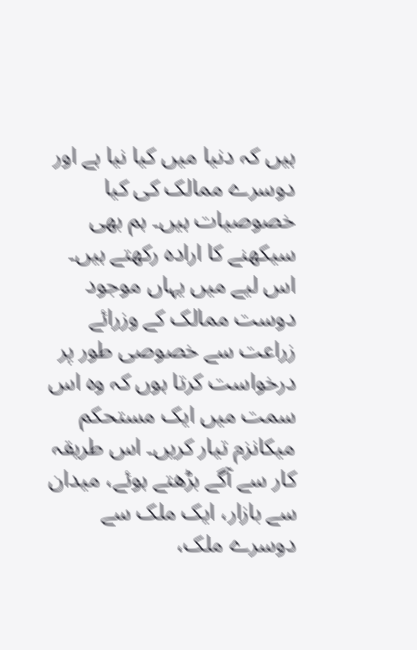ہیں کہ دنیا میں کیا نیا ہے اور دوسرے ممالک کی کیا خصوصیات ہیں۔ ہم بھی سیکھنے کا ارادہ رکھتے ہیں۔ اس لیے میں یہاں موجود دوست ممالک کے وزرائے زراعت سے خصوصی طور پر درخواست کرتا ہوں کہ وہ اس سمت میں ایک مستحکم میکانزم تیار کریں۔ اس طریقہ کار سے آگے بڑھتے ہوئے، میدان سے بازار، ایک ملک سے دوسرے ملک،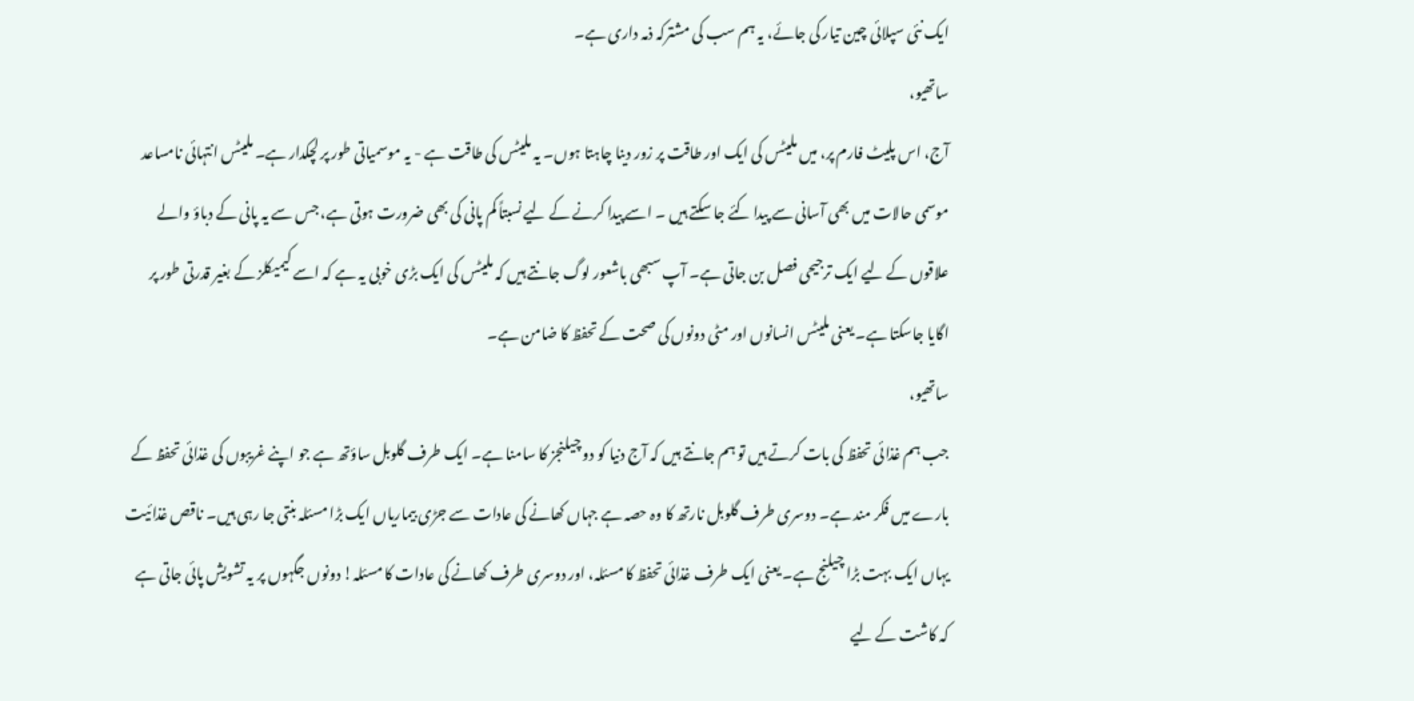ایک نئی سپلائی چین تیار کی جائے، یہ ہم سب کی مشترکہ ذمہ داری ہے۔
ساتھیو،
آج، اس پلیٹ فارم پر، میں ملیٹس کی ایک اور طاقت پر زور دینا چاہتا ہوں۔ یہ ملیٹس کی طاقت ہے - یہ موسمیاتی طور پر لچکدار ہے۔ ملیٹس انتہائی نامساعد موسمی حالات میں بھی آسانی سے پیدا کئے جا سکتے ہیں ۔ اسے پیدا کرنے کے لیے نسبتاً کم پانی کی بھی ضرورت ہوتی ہے، جس سے یہ پانی کے دباؤ والے علاقوں کے لیے ایک ترجیحی فصل بن جاتی ہے۔ آپ سبھی باشعور لوگ جانتے ہیں کہ ملیٹس کی ایک بڑی خوبی یہ ہے کہ اسے کیمیکلز کے بغیر قدرتی طور پر اگایا جاسکتا ہے۔ یعنی ملیٹس انسانوں اور مٹی دونوں کی صحت کے تحفظ کا ضامن ہے۔
ساتھیو،
جب ہم غذائی تحفظ کی بات کرتے ہیں تو ہم جانتے ہیں کہ آج دنیا کو دو چیلنجز کا سامنا ہے۔ ایک طرف گلوبل ساؤتھ ہے جو اپنے غریبوں کی غذائی تحفظ کے بارے میں فکر مند ہے۔ دوسری طرف گلوبل نارتھ کا وہ حصہ ہے جہاں کھانے کی عادات سے جڑی بیماریاں ایک بڑا مسئلہ بنتی جا رہی ہیں۔ ناقص غذائیت یہاں ایک بہت بڑا چیلنج ہے۔ یعنی ایک طرف غذائی تحفظ کا مسئلہ، اور دوسری طرف کھانے کی عادات کا مسئلہ! دونوں جگہوں پر یہ تشویش پائی جاتی ہے کہ کاشت کے لیے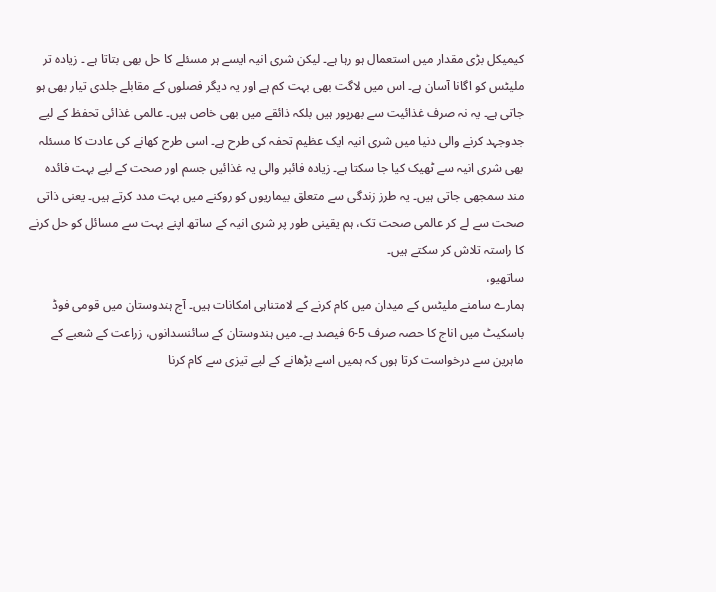کیمیکل بڑی مقدار میں استعمال ہو رہا ہے۔ لیکن شری انیہ ایسے ہر مسئلے کا حل بھی بتاتا ہے ۔ زیادہ تر ملیٹس کو اگانا آسان ہے۔ اس میں لاگت بھی بہت کم ہے اور یہ دیگر فصلوں کے مقابلے جلدی تیار بھی ہو جاتی ہے۔ یہ نہ صرف غذائیت سے بھرپور ہیں بلکہ ذائقے میں بھی خاص ہیں۔ عالمی غذائی تحفظ کے لیے جدوجہد کرنے والی دنیا میں شری انیہ ایک عظیم تحفہ کی طرح ہے۔ اسی طرح کھانے کی عادت کا مسئلہ بھی شری انیہ سے ٹھیک کیا جا سکتا ہے۔ زیادہ فائبر والی یہ غذائیں جسم اور صحت کے لیے بہت فائدہ مند سمجھی جاتی ہیں۔ یہ طرز زندگی سے متعلق بیماریوں کو روکنے میں بہت مدد کرتے ہیں۔ یعنی ذاتی صحت سے لے کر عالمی صحت تک، ہم یقینی طور پر شری انیہ کے ساتھ اپنے بہت سے مسائل کو حل کرنے کا راستہ تلاش کر سکتے ہیں۔
ساتھیو،
ہمارے سامنے ملیٹس کے میدان میں کام کرنے کے لامتناہی امکانات ہیں۔ آج ہندوستان میں قومی فوڈ باسکیٹ میں اناج کا حصہ صرف 5-6 فیصد ہے۔ میں ہندوستان کے سائنسدانوں، زراعت کے شعبے کے ماہرین سے درخواست کرتا ہوں کہ ہمیں اسے بڑھانے کے لیے تیزی سے کام کرنا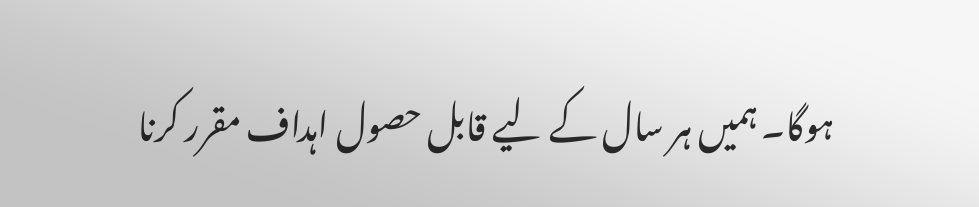ہوگا۔ ہمیں ہر سال کے لیے قابل حصول اہداف مقرر کرنا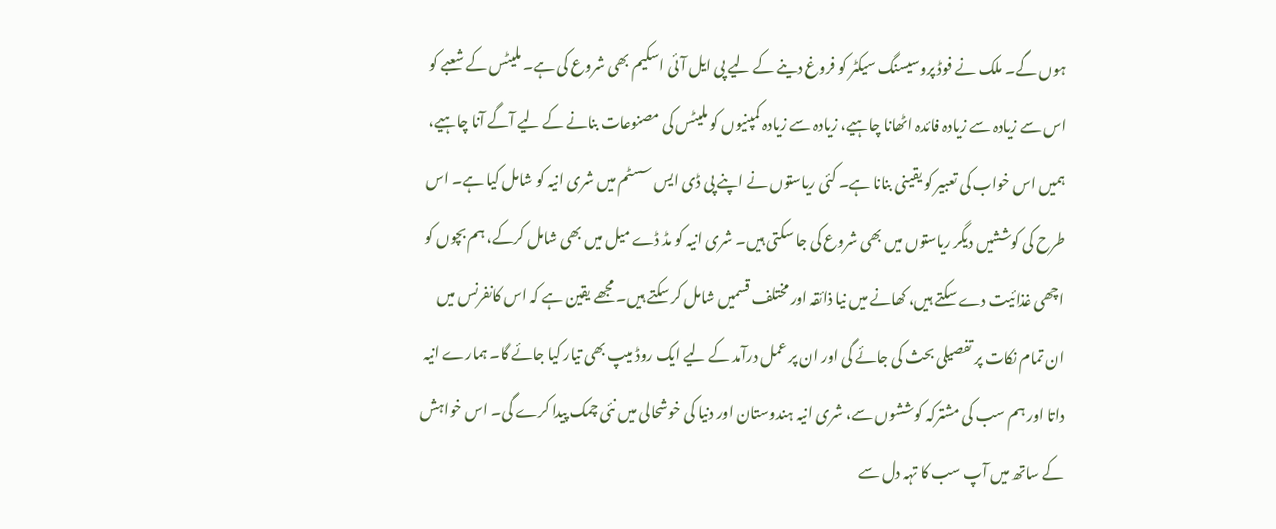ہوں گے۔ ملک نے فوڈ پروسیسنگ سیکٹر کو فروغ دینے کے لیے پی ایل آئی اسکیم بھی شروع کی ہے۔ ملیٹس کے شعبے کو اس سے زیادہ سے زیادہ فائدہ اٹھانا چاہیے، زیادہ سے زیادہ کمپنیوں کو ملیٹس کی مصنوعات بنانے کے لیے آگے آنا چاہیے، ہمیں اس خواب کی تعبیر کو یقینی بنانا ہے۔ کئی ریاستوں نے اپنے پی ڈی ایس سسٹم میں شری انیہ کو شامل کیا ہے۔ اس طرح کی کوششیں دیگر ریاستوں میں بھی شروع کی جا سکتی ہیں۔ شری انیہ کو مڈ ڈے میل میں بھی شامل کرکے، ہم بچوں کو اچھی غذائیت دے سکتے ہیں، کھانے میں نیا ذائقہ اور مختلف قسمیں شامل کر سکتے ہیں۔ مجھے یقین ہے کہ اس کانفرنس میں ان تمام نکات پر تفصیلی بحث کی جائے گی اور ان پر عمل درآمد کے لیے ایک روڈ میپ بھی تیار کیا جائے گا۔ ہمارے انیہ داتا اور ہم سب کی مشترکہ کوششوں سے، شری انیہ ہندوستان اور دنیا کی خوشحالی میں نئی چمک پیدا کرے گی۔ اس خواہش کے ساتھ میں آپ سب کا تہہ دل سے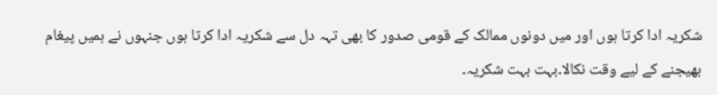شکریہ ادا کرتا ہوں اور میں دونوں ممالک کے قومی صدور کا بھی تہہ دل سے شکریہ ادا کرتا ہوں جنہوں نے ہمیں پیغام بھیجنے کے لیے وقت نکالا۔بہت بہت شکریہ۔